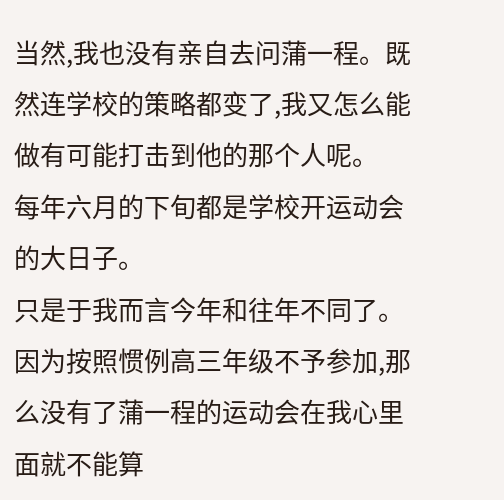当然,我也没有亲自去问蒲一程。既然连学校的策略都变了,我又怎么能做有可能打击到他的那个人呢。
每年六月的下旬都是学校开运动会的大日子。
只是于我而言今年和往年不同了。因为按照惯例高三年级不予参加,那么没有了蒲一程的运动会在我心里面就不能算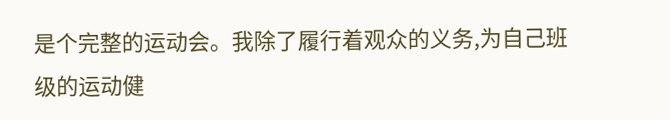是个完整的运动会。我除了履行着观众的义务,为自己班级的运动健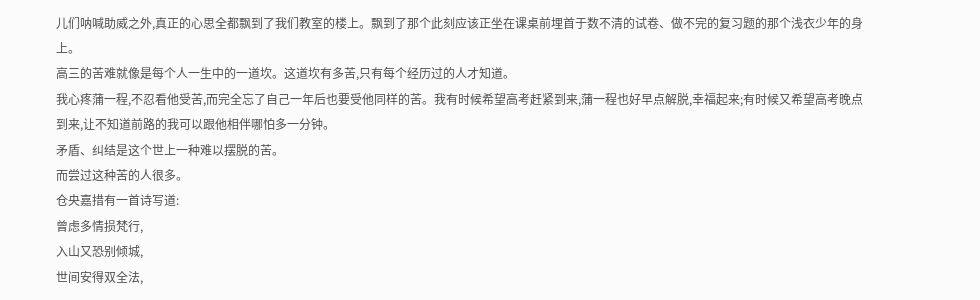儿们呐喊助威之外,真正的心思全都飘到了我们教室的楼上。飘到了那个此刻应该正坐在课桌前埋首于数不清的试卷、做不完的复习题的那个浅衣少年的身上。
高三的苦难就像是每个人一生中的一道坎。这道坎有多苦,只有每个经历过的人才知道。
我心疼蒲一程,不忍看他受苦,而完全忘了自己一年后也要受他同样的苦。我有时候希望高考赶紧到来,蒲一程也好早点解脱,幸福起来;有时候又希望高考晚点到来,让不知道前路的我可以跟他相伴哪怕多一分钟。
矛盾、纠结是这个世上一种难以摆脱的苦。
而尝过这种苦的人很多。
仓央嘉措有一首诗写道:
曾虑多情损梵行,
入山又恐别倾城,
世间安得双全法,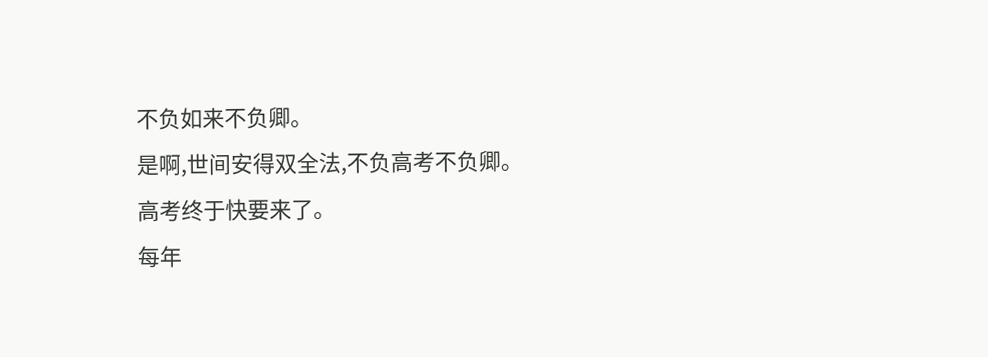不负如来不负卿。
是啊,世间安得双全法,不负高考不负卿。
高考终于快要来了。
每年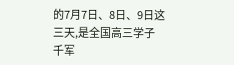的7月7日、8日、9日这三天,是全国高三学子千军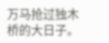万马抢过独木桥的大日子。